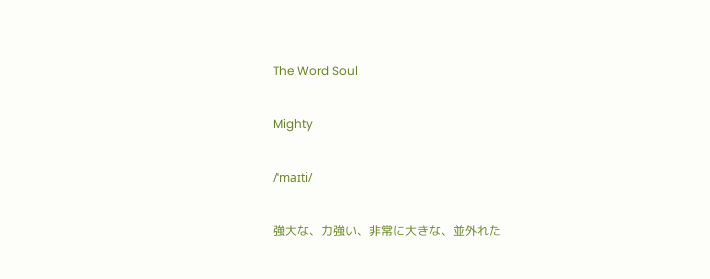The Word Soul

Mighty

/ˈmaɪti/

強大な、力強い、非常に大きな、並外れた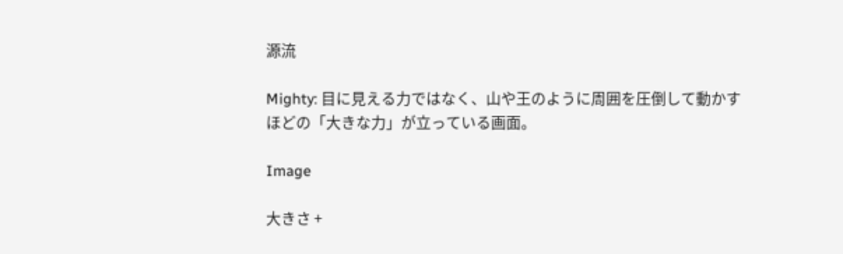源流

Mighty: 目に見える力ではなく、山や王のように周囲を圧倒して動かすほどの「大きな力」が立っている画面。

Image

大きさ +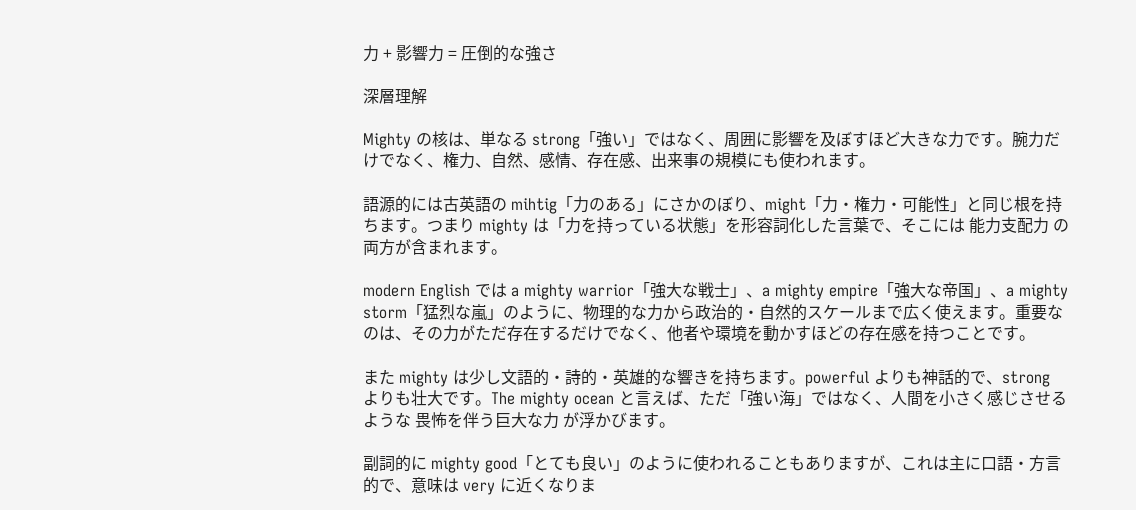力 + 影響力 = 圧倒的な強さ

深層理解

Mighty の核は、単なる strong「強い」ではなく、周囲に影響を及ぼすほど大きな力です。腕力だけでなく、権力、自然、感情、存在感、出来事の規模にも使われます。

語源的には古英語の mihtig「力のある」にさかのぼり、might「力・権力・可能性」と同じ根を持ちます。つまり mighty は「力を持っている状態」を形容詞化した言葉で、そこには 能力支配力 の両方が含まれます。

modern English では a mighty warrior「強大な戦士」、a mighty empire「強大な帝国」、a mighty storm「猛烈な嵐」のように、物理的な力から政治的・自然的スケールまで広く使えます。重要なのは、その力がただ存在するだけでなく、他者や環境を動かすほどの存在感を持つことです。

また mighty は少し文語的・詩的・英雄的な響きを持ちます。powerful よりも神話的で、strong よりも壮大です。The mighty ocean と言えば、ただ「強い海」ではなく、人間を小さく感じさせるような 畏怖を伴う巨大な力 が浮かびます。

副詞的に mighty good「とても良い」のように使われることもありますが、これは主に口語・方言的で、意味は very に近くなりま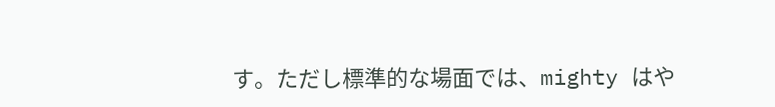す。ただし標準的な場面では、mighty はや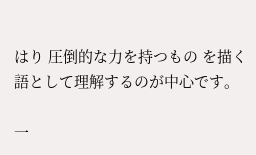はり 圧倒的な力を持つもの を描く語として理解するのが中心です。

一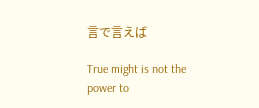言で言えば

True might is not the power to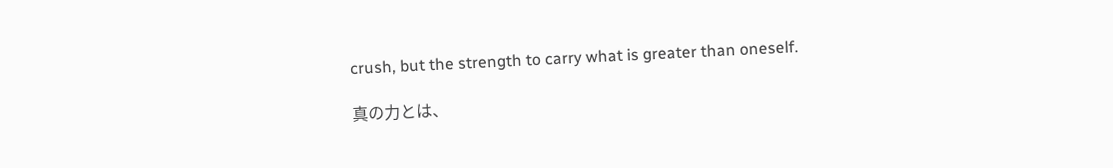crush, but the strength to carry what is greater than oneself.

真の力とは、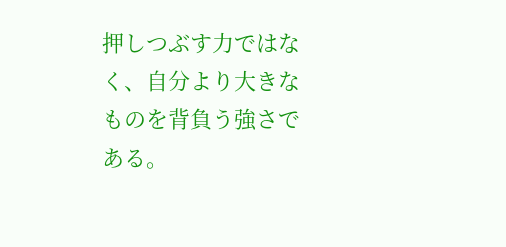押しつぶす力ではなく、自分より大きなものを背負う強さである。